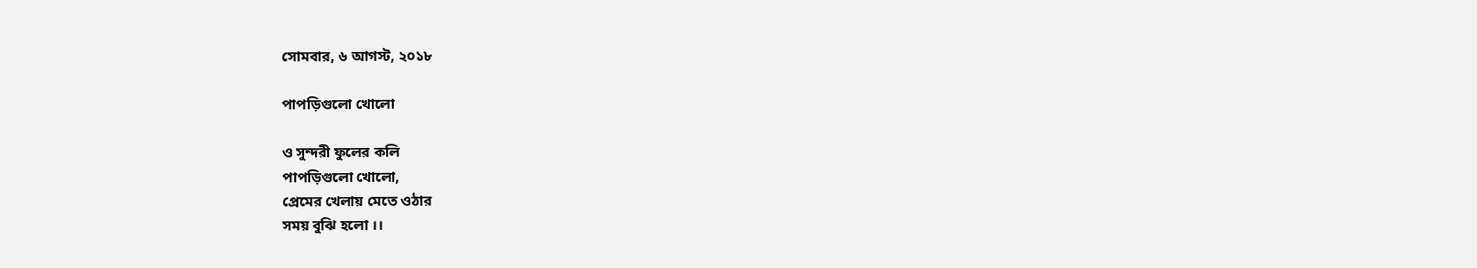সোমবার, ৬ আগস্ট, ২০১৮

পাপড়িগুলো খোলো

ও সুন্দরী ফুলের কলি
পাপড়িগুলো খোলো,
প্রেমের খেলায় মেতে ওঠার
সময় বুঝি হলো ।।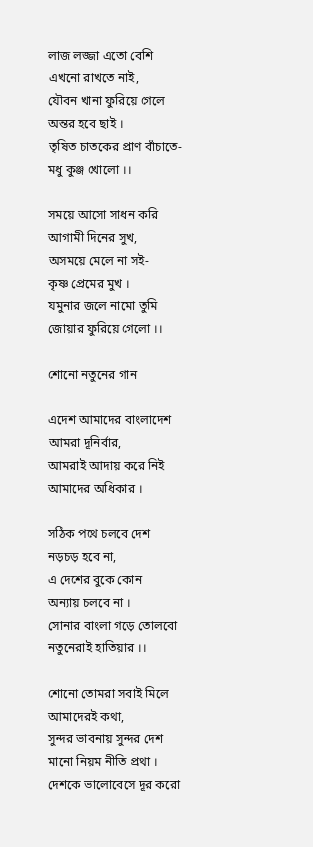লাজ লজ্জা এতো বেশি
এখনো রাখতে নাই,
যৌবন খানা ফুরিয়ে গেলে
অন্তর হবে ছাই ।
তৃষিত চাতকের প্রাণ বাঁচাতে-
মধু কুঞ্জ খোলো ।।

সময়ে আসো সাধন করি
আগামী দিনের সুখ,
অসময়ে মেলে না সই-
কৃষ্ণ প্রেমের মুখ ।
যমুনার জলে নামো তুমি
জোয়ার ফুরিয়ে গেলো ।।

শোনো নতুনের গান

এদেশ আমাদের বাংলাদেশ
আমরা দূনির্বার,
আমরাই আদায় করে নিই
আমাদের অধিকার ।

সঠিক পথে চলবে দেশ
নড়চড় হবে না,
এ দেশের বুকে কোন
অন্যায় চলবে না ।
সোনার বাংলা গড়ে তোলবো
নতুনেরাই হাতিয়ার ।।

শোনো তোমরা সবাই মিলে
আমাদেরই কথা,
সুন্দর ভাবনায় সুন্দর দেশ
মানো নিয়ম নীতি প্রথা ।
দেশকে ভালোবেসে দূর করো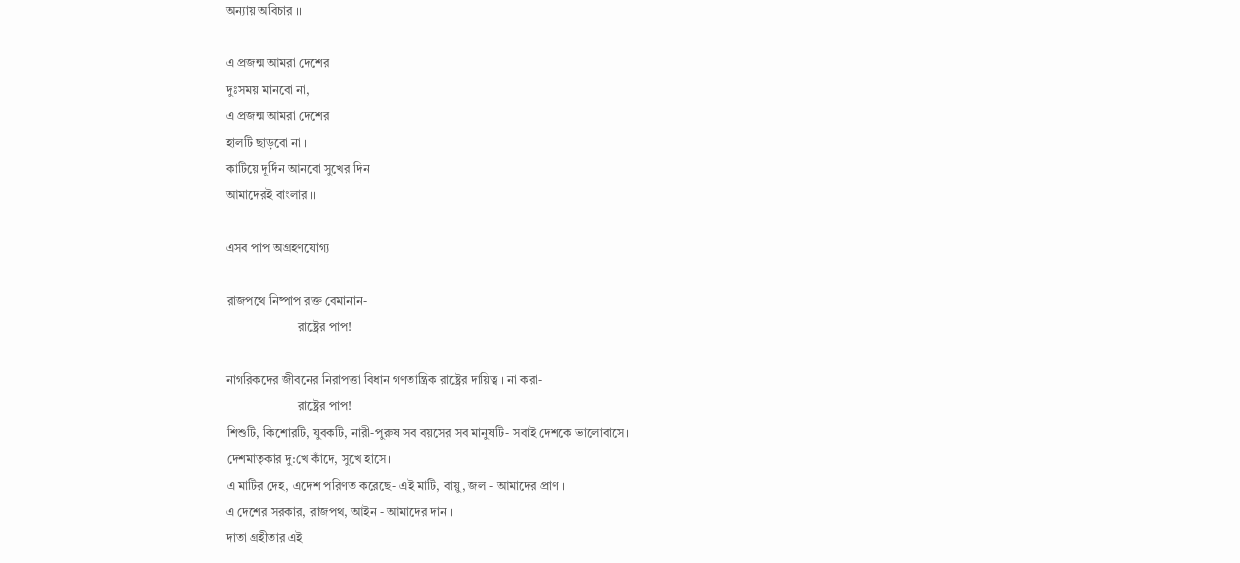অন্যায় অবিচার ।।

এ প্রজন্ম আমরা দেশের
দুঃসময় মানবো না,
এ প্রজন্ম আমরা দেশের
হালটি ছাড়বো না ।
কাটিয়ে দূর্দিন আনবো সুখের দিন
আমাদেরই বাংলার ।।

এসব পাপ অগ্রহণযোগ্য

রাজপথে নিষ্পাপ রক্ত বেমানান-
                       রাষ্ট্রের পাপ!

নাগরিকদের জীবনের নিরাপত্তা বিধান গণতান্ত্রিক রাষ্ট্রের দায়িত্ব । না করা-
                       রাষ্ট্রের পাপ!
শিশুটি, কিশোরটি, যুবকটি, নারী-পুরুষ সব বয়সের সব মানুষটি- সবাই দেশকে ভালোবাসে।
দেশমাতৃকার দু:খে কাঁদে, সুখে হাসে।
এ মাটির দেহ, এদেশ পরিণত করেছে- এই মাটি, বায়ু, জল - আমাদের প্রাণ ।
এ দেশের সরকার, রাজপথ, আইন - আমাদের দান ।
দাতা গ্রহীতার এই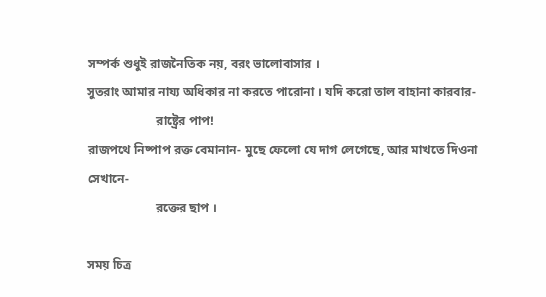সম্পর্ক শুধুই রাজনৈতিক নয়, বরং ভালোবাসার ।
সুতরাং আমার নায্য অধিকার না করতে পারোনা । যদি করো তাল বাহানা কারবার-
                      রাষ্ট্রের পাপ!
রাজপথে নিষ্পাপ রক্ত বেমানান- মুছে ফেলো যে দাগ লেগেছে, আর মাখতে দিওনা সেখানে-
                      রক্তের ছাপ ।

সময় চিত্র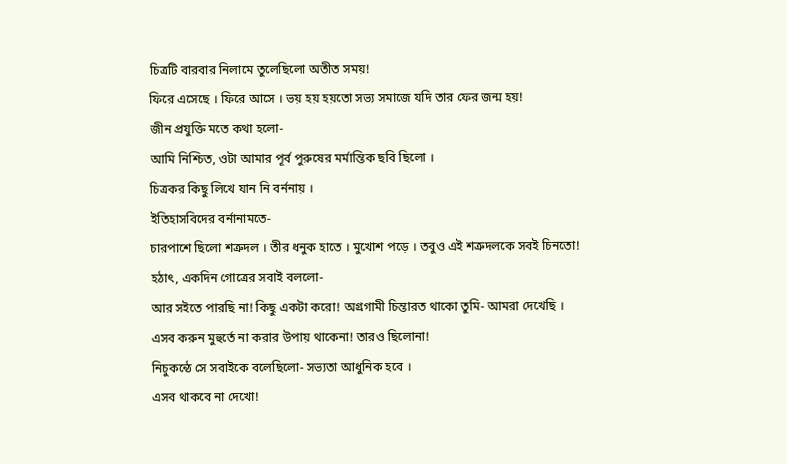চিত্রটি বারবার নিলামে তুলেছিলো অতীত সময়!
ফিরে এসেছে । ফিরে আসে । ভয় হয় হয়তো সভ্য সমাজে যদি তার ফের জন্ম হয়!
জীন প্রযুক্তি মতে কথা হলো-
আমি নিশ্চিত, ওটা আমার পূর্ব পুরুষের মর্মান্তিক ছবি ছিলো ।
চিত্রকর কিছু লিখে যান নি বর্ননায় ।
ইতিহাসবিদের বর্নানামতে-
চারপাশে ছিলো শত্রুদল । তীর ধনুক হাতে । মুখোশ পড়ে । তবুও এই শত্রুদলকে সবই চিনতো!
হঠাৎ, একদিন গোত্রের সবাই বললো-
আর সইতে পারছি না! কিছু একটা করো! অগ্রগামী চিন্তারত থাকো তুমি- আমরা দেখেছি ।
এসব করুন মুহুর্তে না করার উপায় থাকেনা! তারও ছিলোনা!
নিচুকন্ঠে সে সবাইকে বলেছিলো- সভ্যতা আধুনিক হবে ।
এসব থাকবে না দেখো!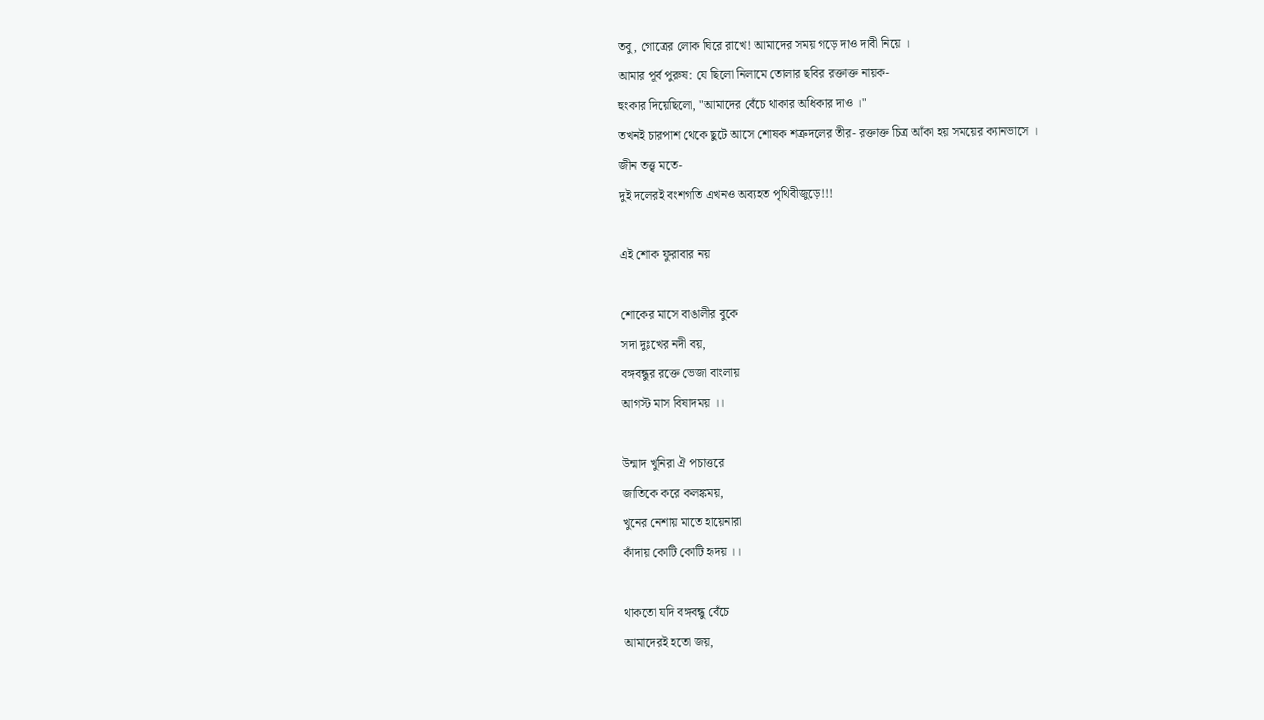তবু, গোত্রের লোক ঘিরে রাখে! আমাদের সময় গড়ে দাও দাবী নিয়ে ।
আমার পূর্ব পুরুষ: যে ছিলো নিলামে তোলার ছবির রক্তাক্ত নায়ক-
হুংকার দিয়েছিলো, "আমাদের বেঁচে থাকার অধিকার দাও ।"
তখনই চারপাশ থেকে ছুটে আসে শোষক শত্রুদলের তীর- রক্তাক্ত চিত্র আঁকা হয় সময়ের ক্যানভাসে ।
জীন তত্ত্ব মতে-
দুই দলেরই বংশগতি এখনও অব্যহত পৃথিবীজুড়ে!!!

এই শোক ফুরাবার নয়

শোকের মাসে বাঙালীর বুকে
সদা দুঃখের নদী বয়,
বঙ্গবন্ধুর রক্তে ভেজা বাংলায়
আগস্ট মাস বিষাদময় ।।

উন্মাদ খুনিরা ঐ পচাত্তরে
জাতিকে করে কলঙ্কময়,
খুনের নেশায় মাতে হায়েনারা
কাঁদায় কোটি কোটি হৃদয় ।।

থাকতো যদি বঙ্গবন্ধু বেঁচে
আমাদেরই হতো জয়,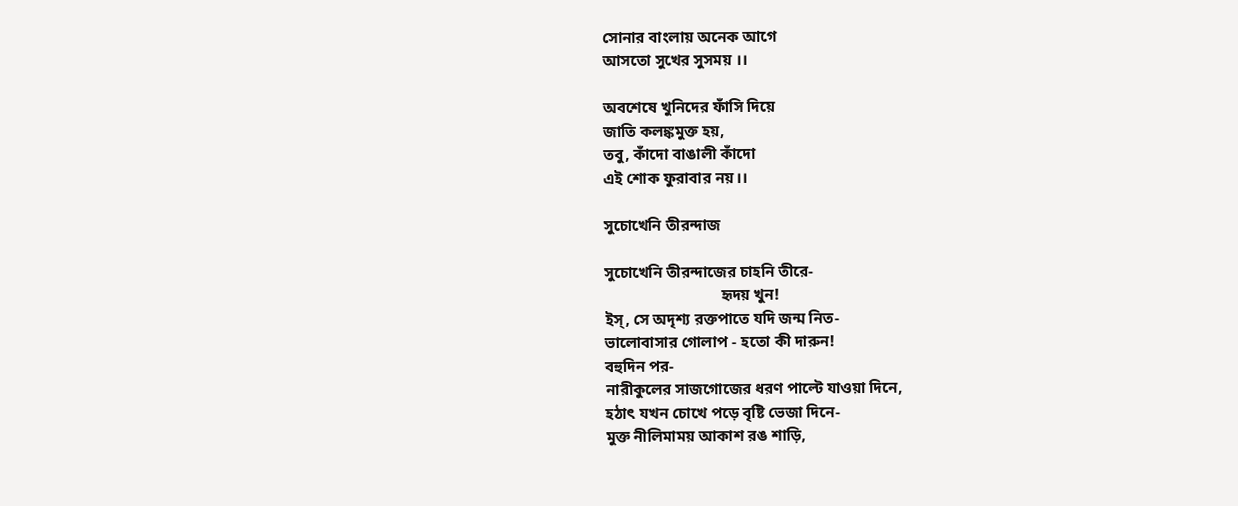সোনার বাংলায় অনেক আগে
আসতো সুখের সুসময় ।।

অবশেষে খুনিদের ফাঁসি দিয়ে
জাতি কলঙ্কমুক্ত হয়,
তবু, কাঁদো বাঙালী কাঁদো
এই শোক ফুরাবার নয়।।

সুচোখেনি তীরন্দাজ

সুচোখেনি তীরন্দাজের চাহনি তীরে-
                              হৃদয় খুন!
ইস্, সে অদৃশ্য রক্তপাতে যদি জন্ম নিত-
ভালোবাসার গোলাপ - হতো কী দারুন!
বহুদিন পর-
নারীকুলের সাজগোজের ধরণ পাল্টে যাওয়া দিনে,
হঠাৎ যখন চোখে পড়ে বৃষ্টি ভেজা দিনে-
মুক্ত নীলিমাময় আকাশ রঙ শাড়ি,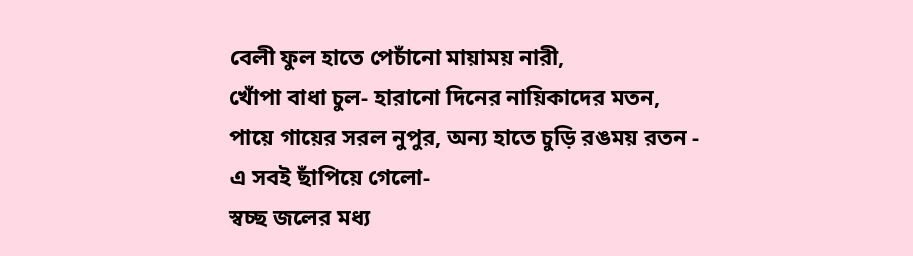বেলী ফুল হাতে পেচাঁনো মায়াময় নারী,
খোঁপা বাধা চুল- হারানো দিনের নায়িকাদের মতন,
পায়ে গায়ের সরল নুপুর, অন্য হাতে চুড়ি রঙময় রতন -
এ সবই ছাঁপিয়ে গেলো-
স্বচ্ছ জলের মধ্য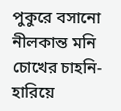পুকুরে বসানো নীলকান্ত মনি চোখের চাহনি-
হারিয়ে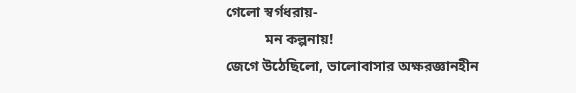গেলো স্বর্গধরায়-
           মন কল্পনায়!
জেগে উঠেছিলো, ভালোবাসার অক্ষরজ্ঞানহীন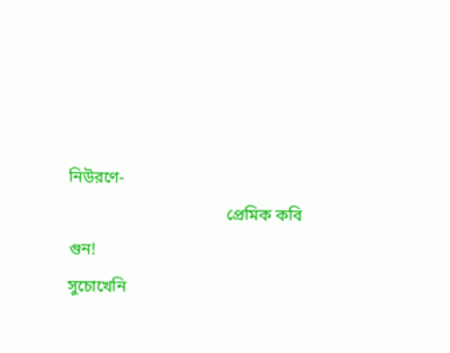নিউরণে-
                                      প্রেমিক কবি গুন!
সুচোখেনি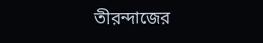তীরন্দাজের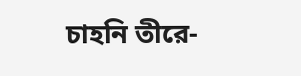চাহনি তীরে-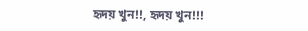হৃদয় খুন!!, হৃদয় খুন!!!